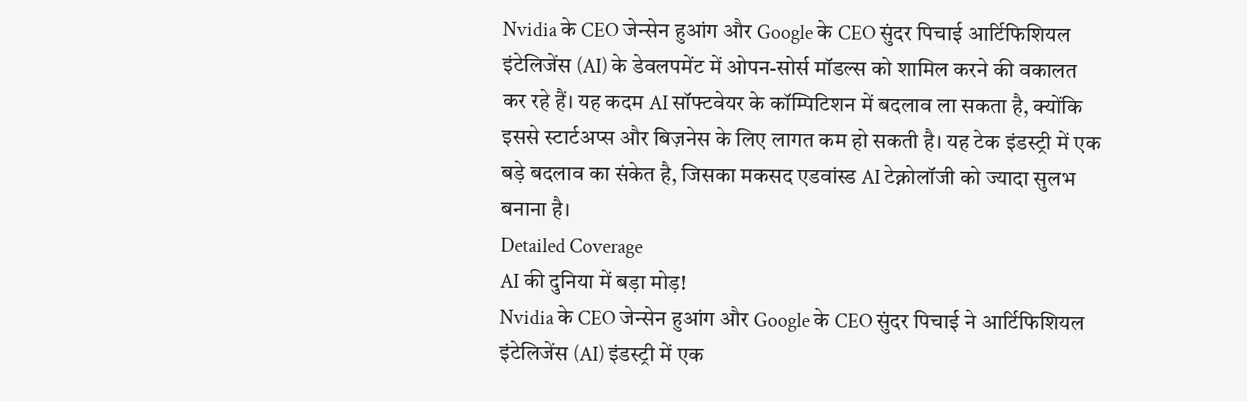Nvidia के CEO जेन्सेन हुआंग और Google के CEO सुंदर पिचाई आर्टिफिशियल इंटेलिजेंस (AI) के डेवलपमेंट में ओपन-सोर्स मॉडल्स को शामिल करने की वकालत कर रहे हैं। यह कदम AI सॉफ्टवेयर के कॉम्पिटिशन में बदलाव ला सकता है, क्योंकि इससे स्टार्टअप्स और बिज़नेस के लिए लागत कम हो सकती है। यह टेक इंडस्ट्री में एक बड़े बदलाव का संकेत है, जिसका मकसद एडवांस्ड AI टेक्नोलॉजी को ज्यादा सुलभ बनाना है।
Detailed Coverage
AI की दुनिया में बड़ा मोड़!
Nvidia के CEO जेन्सेन हुआंग और Google के CEO सुंदर पिचाई ने आर्टिफिशियल इंटेलिजेंस (AI) इंडस्ट्री में एक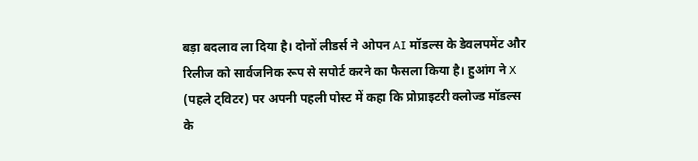बड़ा बदलाव ला दिया है। दोनों लीडर्स ने ओपन AI मॉडल्स के डेवलपमेंट और रिलीज को सार्वजनिक रूप से सपोर्ट करने का फैसला किया है। हुआंग ने X (पहले ट्विटर) पर अपनी पहली पोस्ट में कहा कि प्रोप्राइटरी क्लोज्ड मॉडल्स के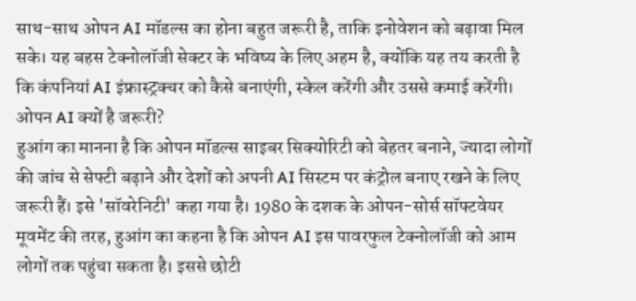साथ-साथ ओपन AI मॉडल्स का होना बहुत जरूरी है, ताकि इनोवेशन को बढ़ावा मिल सके। यह बहस टेक्नोलॉजी सेक्टर के भविष्य के लिए अहम है, क्योंकि यह तय करती है कि कंपनियां AI इंफ्रास्ट्रक्चर को कैसे बनाएंगी, स्केल करेंगी और उससे कमाई करेंगी।
ओपन AI क्यों है जरूरी?
हुआंग का मानना है कि ओपन मॉडल्स साइबर सिक्योरिटी को बेहतर बनाने, ज्यादा लोगों की जांच से सेफ्टी बढ़ाने और देशों को अपनी AI सिस्टम पर कंट्रोल बनाए रखने के लिए जरूरी हैं। इसे 'सॉवरेनिटी' कहा गया है। 1980 के दशक के ओपन-सोर्स सॉफ्टवेयर मूवमेंट की तरह, हुआंग का कहना है कि ओपन AI इस पावरफुल टेक्नोलॉजी को आम लोगों तक पहुंचा सकता है। इससे छोटी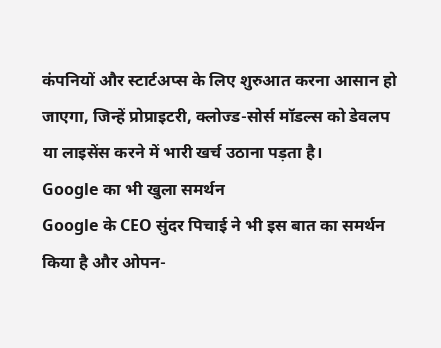कंपनियों और स्टार्टअप्स के लिए शुरुआत करना आसान हो जाएगा, जिन्हें प्रोप्राइटरी, क्लोज्ड-सोर्स मॉडल्स को डेवलप या लाइसेंस करने में भारी खर्च उठाना पड़ता है।
Google का भी खुला समर्थन
Google के CEO सुंदर पिचाई ने भी इस बात का समर्थन किया है और ओपन-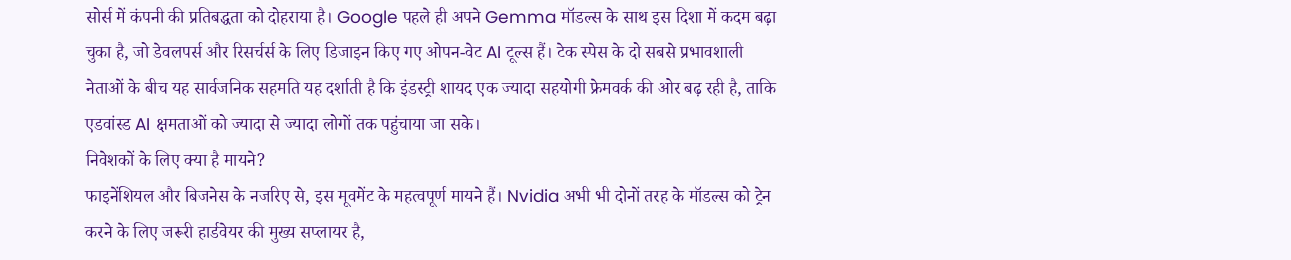सोर्स में कंपनी की प्रतिबद्धता को दोहराया है। Google पहले ही अपने Gemma मॉडल्स के साथ इस दिशा में कदम बढ़ा चुका है, जो डेवलपर्स और रिसर्चर्स के लिए डिजाइन किए गए ओपन-वेट AI टूल्स हैं। टेक स्पेस के दो सबसे प्रभावशाली नेताओं के बीच यह सार्वजनिक सहमति यह दर्शाती है कि इंडस्ट्री शायद एक ज्यादा सहयोगी फ्रेमवर्क की ओर बढ़ रही है, ताकि एडवांस्ड AI क्षमताओं को ज्यादा से ज्यादा लोगों तक पहुंचाया जा सके।
निवेशकों के लिए क्या है मायने?
फाइनेंशियल और बिजनेस के नजरिए से, इस मूवमेंट के महत्वपूर्ण मायने हैं। Nvidia अभी भी दोनों तरह के मॉडल्स को ट्रेन करने के लिए जरूरी हार्डवेयर की मुख्य सप्लायर है,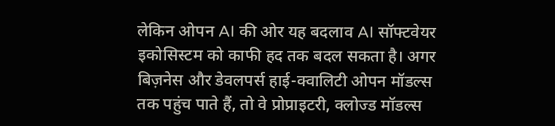लेकिन ओपन AI की ओर यह बदलाव AI सॉफ्टवेयर इकोसिस्टम को काफी हद तक बदल सकता है। अगर बिज़नेस और डेवलपर्स हाई-क्वालिटी ओपन मॉडल्स तक पहुंच पाते हैं, तो वे प्रोप्राइटरी, क्लोज्ड मॉडल्स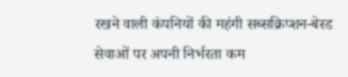रखने वाली कंपनियों की महंगी सब्सक्रिप्शन-बेस्ड सेवाओं पर अपनी निर्भरता कम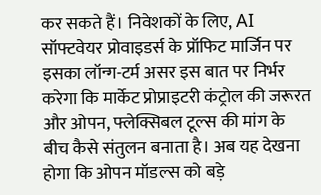कर सकते हैं। निवेशकों के लिए, AI सॉफ्टवेयर प्रोवाइडर्स के प्रॉफिट मार्जिन पर इसका लॉन्ग-टर्म असर इस बात पर निर्भर करेगा कि मार्केट प्रोप्राइटरी कंट्रोल की जरूरत और ओपन, फ्लेक्सिबल टूल्स की मांग के बीच कैसे संतुलन बनाता है। अब यह देखना होगा कि ओपन मॉडल्स को बड़े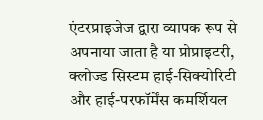एंटरप्राइजेज द्वारा व्यापक रूप से अपनाया जाता है या प्रोप्राइटरी, क्लोज्ड सिस्टम हाई-सिक्योरिटी और हाई-परफॉर्मेंस कमर्शियल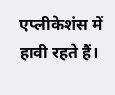एप्लीकेशंस में हावी रहते हैं।